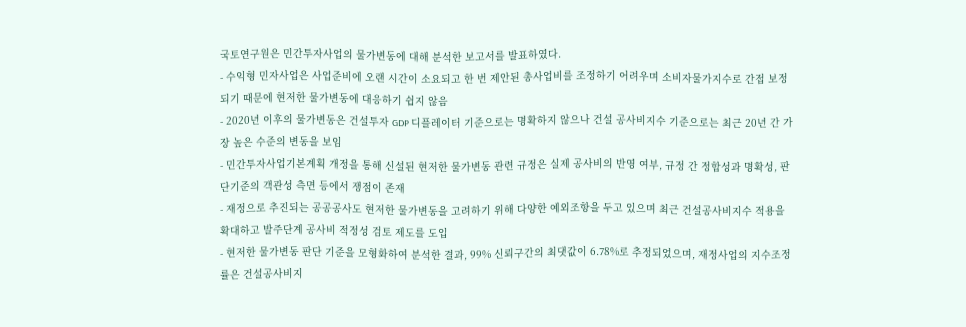국토연구원은 민간투자사업의 물가변동에 대해 분석한 보고서를 발표하였다.
- 수익형 민자사업은 사업준비에 오랜 시간이 소요되고 한 번 제안된 총사업비를 조정하기 어려우며 소비자물가지수로 간접 보정되기 때문에 현저한 물가변동에 대응하기 쉽지 않음
- 2020년 이후의 물가변동은 건설투자 GDP 디플레이터 기준으로는 명확하지 않으나 건설 공사비지수 기준으로는 최근 20년 간 가장 높은 수준의 변동을 보임
- 민간투자사업기본계획 개정을 통해 신설된 현저한 물가변동 관련 규정은 실제 공사비의 반영 여부, 규정 간 정합성과 명확성, 판단기준의 객관성 측면 등에서 쟁점이 존재
- 재정으로 추진되는 공공공사도 현저한 물가변동을 고려하기 위해 다양한 예외조항을 두고 있으며 최근 건설공사비지수 적용을 확대하고 발주단계 공사비 적정성 검토 제도를 도입
- 현저한 물가변동 판단 기준을 모형화하여 분석한 결과, 99% 신뢰구간의 최댓값이 6.78%로 추정되었으며, 재정사업의 지수조정률은 건설공사비지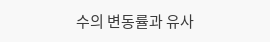수의 변동률과 유사